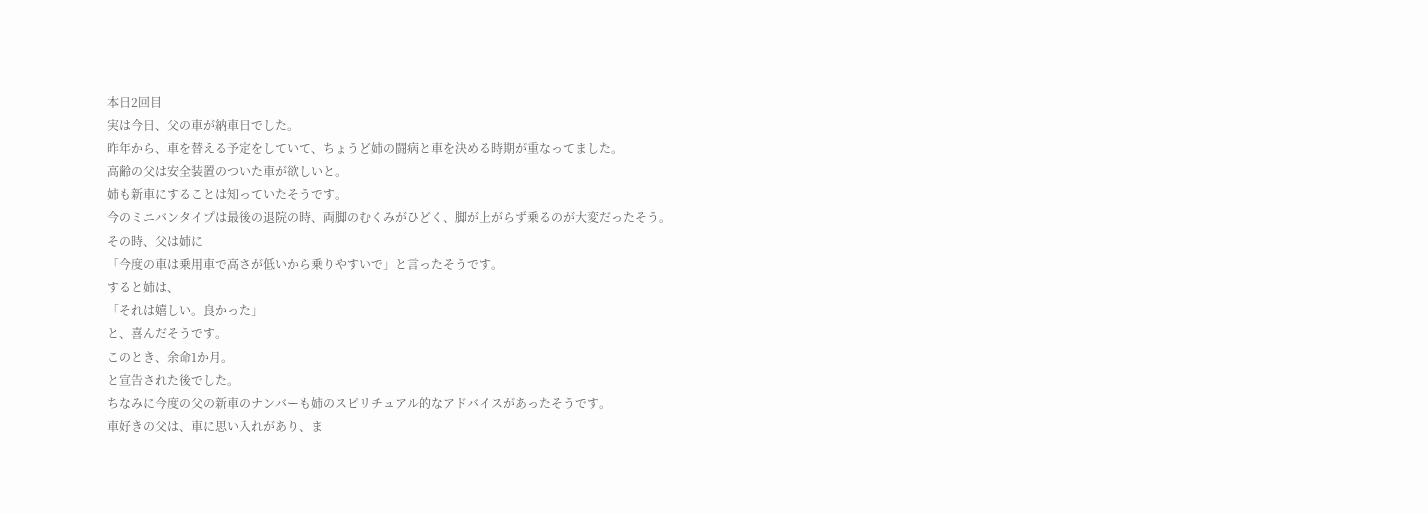本日2回目
実は今日、父の車が納車日でした。
昨年から、車を替える予定をしていて、ちょうど姉の闘病と車を決める時期が重なってました。
高齢の父は安全装置のついた車が欲しいと。
姉も新車にすることは知っていたそうです。
今のミニバンタイプは最後の退院の時、両脚のむくみがひどく、脚が上がらず乗るのが大変だったそう。
その時、父は姉に
「今度の車は乗用車で高さが低いから乗りやすいで」と言ったそうです。
すると姉は、
「それは嬉しい。良かった」
と、喜んだそうです。
このとき、余命1か月。
と宣告された後でした。
ちなみに今度の父の新車のナンバーも姉のスピリチュアル的なアドバイスがあったそうです。
車好きの父は、車に思い入れがあり、ま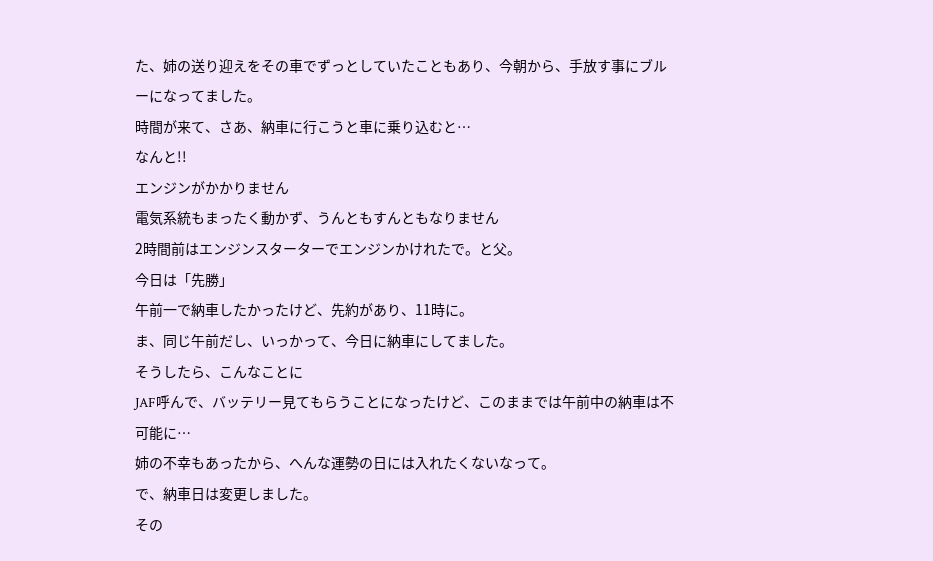た、姉の送り迎えをその車でずっとしていたこともあり、今朝から、手放す事にブルーになってました。
時間が来て、さあ、納車に行こうと車に乗り込むと…
なんと!!
エンジンがかかりません
電気系統もまったく動かず、うんともすんともなりません
2時間前はエンジンスターターでエンジンかけれたで。と父。
今日は「先勝」
午前一で納車したかったけど、先約があり、11時に。
ま、同じ午前だし、いっかって、今日に納車にしてました。
そうしたら、こんなことに
JAF呼んで、バッテリー見てもらうことになったけど、このままでは午前中の納車は不可能に…
姉の不幸もあったから、へんな運勢の日には入れたくないなって。
で、納車日は変更しました。
その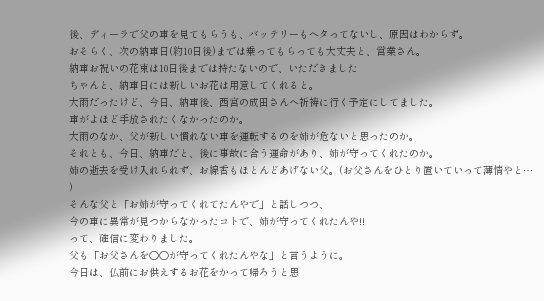後、ディーラで父の車を見てもらうも、バッテリーもヘタってないし、原因はわからず。
おそらく、次の納車日(約10日後)までは乗ってもらっても大丈夫と、営業さん。
納車お祝いの花束は10日後までは持たないので、いただきました
ちゃんと、納車日には新しいお花は用意してくれると。
大雨だったけど、今日、納車後、西宮の成田さんへ祈祷に行く予定にしてました。
車がよほど手放されたくなかったのか。
大雨のなか、父が新しい慣れない車を運転するのを姉が危ないと思ったのか。
それとも、今日、納車だと、後に事故に合う運命があり、姉が守ってくれたのか。
姉の逝去を受け入れられず、お線香もほとんどあげない父。(お父さんをひとり置いていって薄情やと…
)
そんな父と「お姉が守ってくれてたんやで」と話しつつ、
今の車に異常が見つからなかったコトで、姉が守ってくれたんや!!
って、確信に変わりました。
父も「お父さんを〇〇が守ってくれたんやな」と言うように。
今日は、仏前にお供えするお花をかって帰ろうと思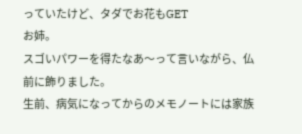っていたけど、タダでお花もGET
お姉。
スゴいパワーを得たなあ〜って言いながら、仏前に飾りました。
生前、病気になってからのメモノートには家族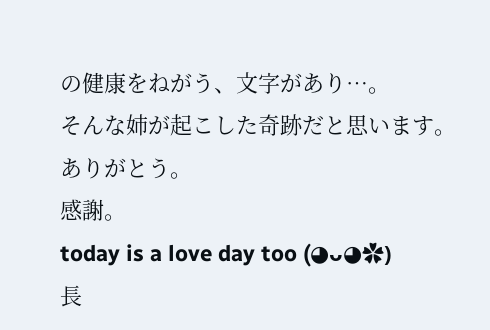の健康をねがう、文字があり…。
そんな姉が起こした奇跡だと思います。
ありがとう。
感謝。
today is a love day too (◕ᴗ◕✿)
長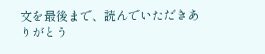文を最後まで、読んでいただきありがとう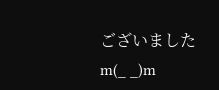ございましたm(_ _)m